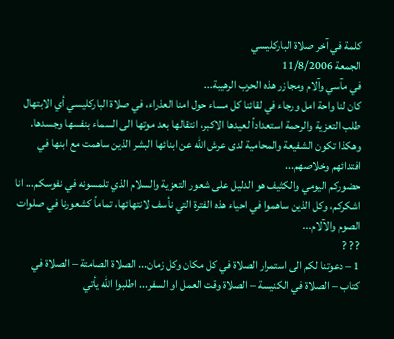كلمة في آخر صلاة الباركليسي
الجمعة 11/8/2006
في مآسي وآلام ومجازر هذه الحرب الرهيبة...
كان لنا واحة امل ورجاء في لقائنا كل مساء حول امنا العذراء، في صلاة الباركليسي أي الابتهال طلب التعزية والرحمة استعداداً لعيدها الاكبر، انتقالها بعد موتها الى السماء بنفسها وجسدها. وهكذا تكون الشفيعة والمحامية لدى عرش الله عن ابنائها البشر الذين ساهمت مع ابنها في افتدائهم وخلاصهم...
حضوركم اليومي والكثيف هو الدليل على شعور التعزية والسلام الذي تلمسونه في نفوسكم... انا اشكركم، وكل الذين ساهموا في احياء هذه الفترة التي نأسف لانتهائها، تماماً كشعورنا في صلوات الصوم والآلام...
? ? ?
1 – دعوتنا لكم الى استمرار الصلاة في كل مكان وكل زمان... الصلاة الصامتة – الصلاة في كتاب – الصلاة في الكنيسة – الصلاة وقت العمل او السفر... اطلبوا الله يأتي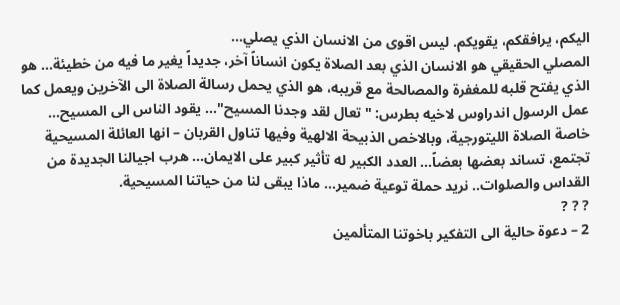اليكم، يرافقكم، يقويكم. ليس اقوى من الانسان الذي يصلي...
المصلي الحقيقي هو الانسان الذي بعد الصلاة يكون انساناً آخر، جديداً يغير ما فيه من خطيئة... هو الذي يفتح قلبه للمغفرة والمصالحة مع قريبه، هو الذي يحمل رسالة الصلاة الى الآخرين ويعمل كما عمل الرسول اندراوس لاخيه بطرس: "تعال لقد وجدنا المسيح"... يقود الناس الى المسيح...
خاصة الصلاة الليتورجية، وبالاخص الذبيحة الالهية وفيها تناول القربان – انها العائلة المسيحية تجتمع، تساند بعضها بعضاً... العدد الكبير له تأثير كبير على الايمان... هرب اجيالنا الجديدة من القداس والصلوات.. نريد حملة توعية ضمير... ماذا يبقى لنا من حياتنا المسيحية.
? ? ?
2 – دعوة حالية الى التفكير باخوتنا المتألمين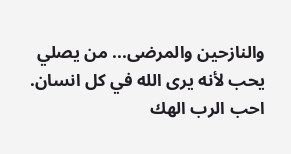والنازحين والمرضى... من يصلي يحب لأنه يرى الله في كل انسان. احب الرب الهك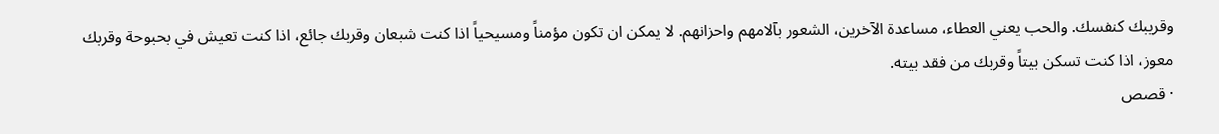وقريبك كنفسك. والحب يعني العطاء، مساعدة الآخرين، الشعور بآلامهم واحزانهم. لا يمكن ان تكون مؤمناً ومسيحياً اذا كنت شبعان وقربك جائع، اذا كنت تعيش في بحبوحة وقربك معوز، اذا كنت تسكن بيتاً وقربك من فقد بيته.
· قصص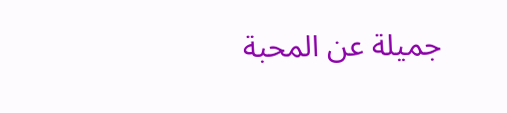جميلة عن المحبة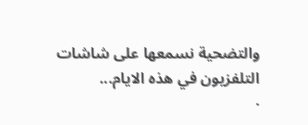والتضحية نسمعها على شاشات التلفزيون في هذه الايام...
·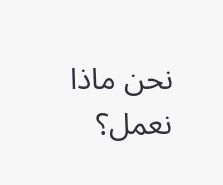نحن ماذا نعمل؟